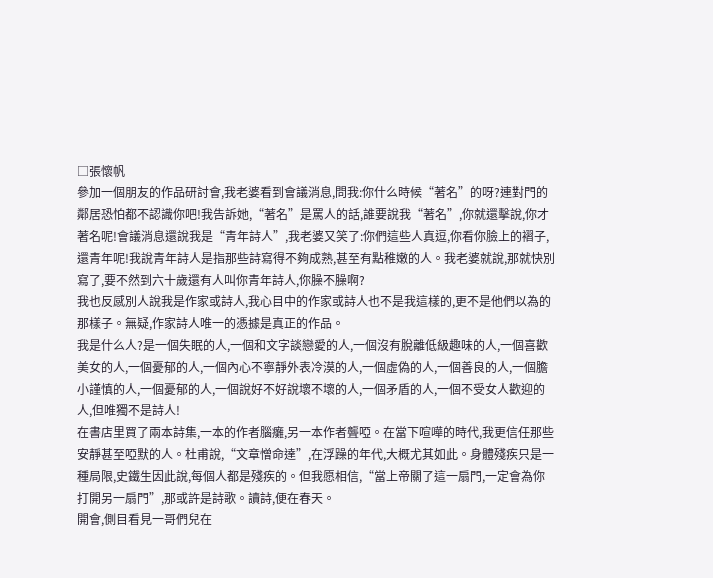□張懷帆
參加一個朋友的作品研討會,我老婆看到會議消息,問我:你什么時候“著名”的呀?連對門的鄰居恐怕都不認識你吧!我告訴她,“著名”是罵人的話,誰要說我“著名”,你就還擊說,你才著名呢!會議消息還說我是“青年詩人”,我老婆又笑了:你們這些人真逗,你看你臉上的褶子,還青年呢!我說青年詩人是指那些詩寫得不夠成熟,甚至有點稚嫩的人。我老婆就說,那就快別寫了,要不然到六十歲還有人叫你青年詩人,你臊不臊啊?
我也反感別人說我是作家或詩人,我心目中的作家或詩人也不是我這樣的,更不是他們以為的那樣子。無疑,作家詩人唯一的憑據是真正的作品。
我是什么人?是一個失眠的人,一個和文字談戀愛的人,一個沒有脫離低級趣味的人,一個喜歡美女的人,一個憂郁的人,一個內心不寧靜外表冷漠的人,一個虛偽的人,一個善良的人,一個膽小謹慎的人,一個憂郁的人,一個說好不好說壞不壞的人,一個矛盾的人,一個不受女人歡迎的人,但唯獨不是詩人!
在書店里買了兩本詩集,一本的作者腦癱,另一本作者聾啞。在當下喧嘩的時代,我更信任那些安靜甚至啞默的人。杜甫說,“文章憎命達”,在浮躁的年代,大概尤其如此。身體殘疾只是一種局限,史鐵生因此說,每個人都是殘疾的。但我愿相信,“當上帝關了這一扇門,一定會為你打開另一扇門”,那或許是詩歌。讀詩,便在春天。
開會,側目看見一哥們兒在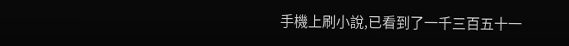手機上刷小說,已看到了一千三百五十一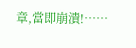章,當即崩潰!……